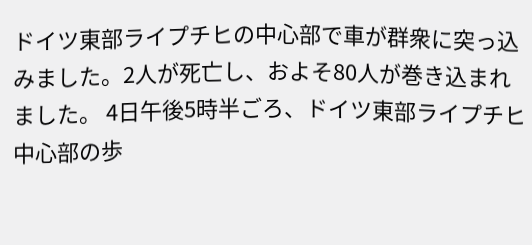ドイツ東部ライプチヒの中心部で車が群衆に突っ込みました。2人が死亡し、およそ80人が巻き込まれました。 4日午後5時半ごろ、ドイツ東部ライプチヒ中心部の歩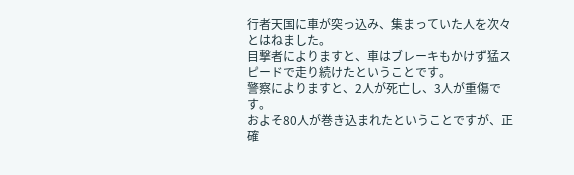行者天国に車が突っ込み、集まっていた人を次々とはねました。
目撃者によりますと、車はブレーキもかけず猛スピードで走り続けたということです。
警察によりますと、2人が死亡し、3人が重傷です。
およそ80人が巻き込まれたということですが、正確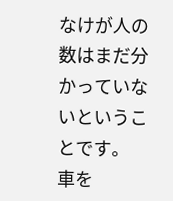なけが人の数はまだ分かっていないということです。
車を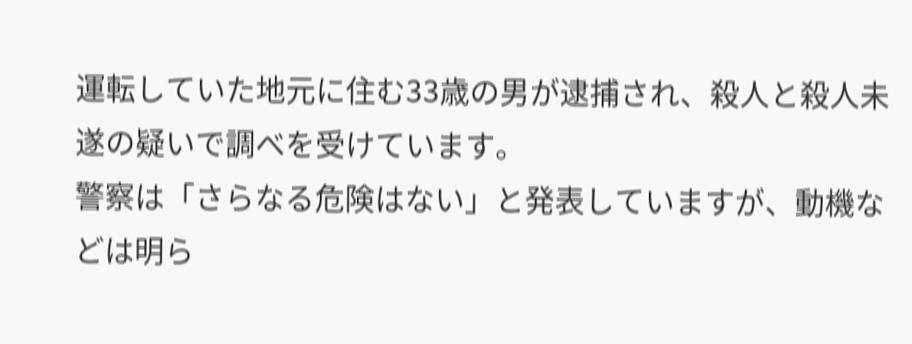運転していた地元に住む33歳の男が逮捕され、殺人と殺人未遂の疑いで調べを受けています。
警察は「さらなる危険はない」と発表していますが、動機などは明ら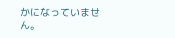かになっていません。